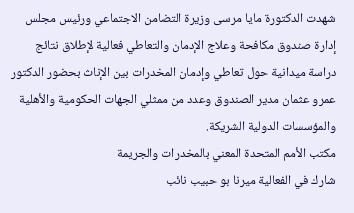شهدت الدكتورة مايا مرسى وزيرة التضامن الاجتماعي ورئيس مجلس إدارة صندوق مكافحة وعلاج الإدمان والتعاطي فعالية لإطلاق نتائج دراسة ميدانية حول تعاطي وإدمان المخدرات بين الإناث بحضور الدكتور عمرو عثمان مدير الصندوق وعدد من ممثلي الجهات الحكومية والأهلية والمؤسسات الدولية الشريكة.
مكتب الأمم المتحدة المعني بالمخدرات والجريمة
شارك في الفعالية ميرنا بو حبيب نائب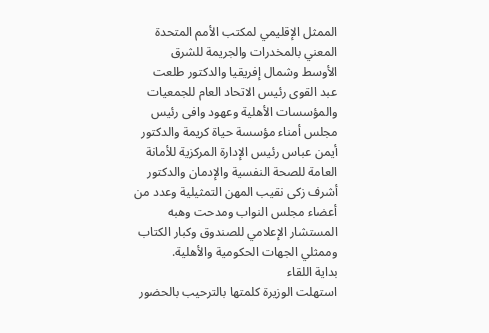الممثل الإقليمي لمكتب الأمم المتحدة المعني بالمخدرات والجريمة للشرق الأوسط وشمال إفريقيا والدكتور طلعت عبد القوى رئيس الاتحاد العام للجمعيات والمؤسسات الأهلية وعهود وافى رئيس مجلس أمناء مؤسسة حياة كريمة والدكتور أيمن عباس رئيس الإدارة المركزية للأمانة العامة للصحة النفسية والإدمان والدكتور أشرف زكى نقيب المهن التمثيلية وعدد من أعضاء مجلس النواب ومدحت وهبه المستشار الإعلامي للصندوق وكبار الكتاب وممثلي الجهات الحكومية والأهلية.
بداية اللقاء
استهلت الوزيرة كلمتها بالترحيب بالحضور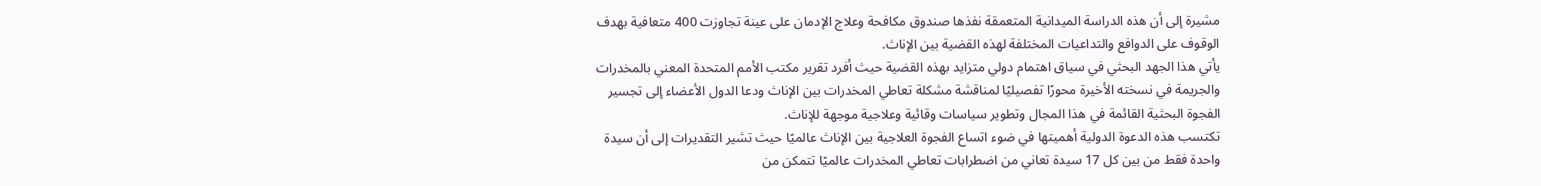مشيرة إلى أن هذه الدراسة الميدانية المتعمقة نفذها صندوق مكافحة وعلاج الإدمان على عينة تجاوزت 400 متعافية بهدف الوقوف على الدوافع والتداعيات المختلفة لهذه القضية بين الإناث.
يأتي هذا الجهد البحثي في سياق اهتمام دولي متزايد بهذه القضية حيث أفرد تقرير مكتب الأمم المتحدة المعني بالمخدرات والجريمة في نسخته الأخيرة محورًا تفصيليًا لمناقشة مشكلة تعاطي المخدرات بين الإناث ودعا الدول الأعضاء إلى تجسير الفجوة البحثية القائمة في هذا المجال وتطوير سياسات وقائية وعلاجية موجهة للإناث.
تكتسب هذه الدعوة الدولية أهميتها في ضوء اتساع الفجوة العلاجية بين الإناث عالميًا حيث تشير التقديرات إلى أن سيدة واحدة فقط من بين كل 17 سيدة تعاني من اضطرابات تعاطي المخدرات عالميًا تتمكن من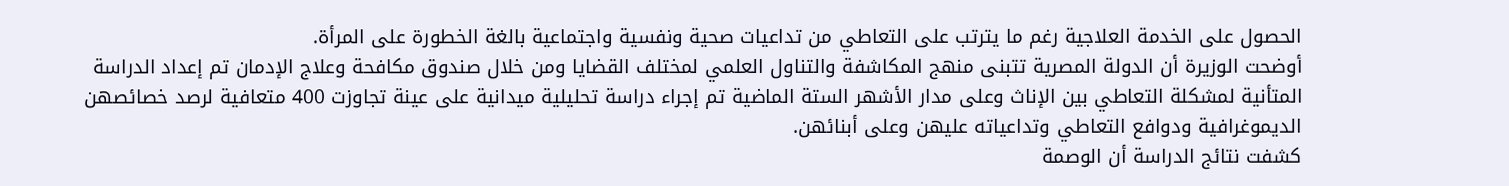الحصول على الخدمة العلاجية رغم ما يترتب على التعاطي من تداعيات صحية ونفسية واجتماعية بالغة الخطورة على المرأة.
أوضحت الوزيرة أن الدولة المصرية تتبنى منهج المكاشفة والتناول العلمي لمختلف القضايا ومن خلال صندوق مكافحة وعلاج الإدمان تم إعداد الدراسة المتأنية لمشكلة التعاطي بين الإناث وعلى مدار الأشهر الستة الماضية تم إجراء دراسة تحليلية ميدانية على عينة تجاوزت 400 متعافية لرصد خصائصهن الديموغرافية ودوافع التعاطي وتداعياته عليهن وعلى أبنائهن.
كشفت نتائج الدراسة أن الوصمة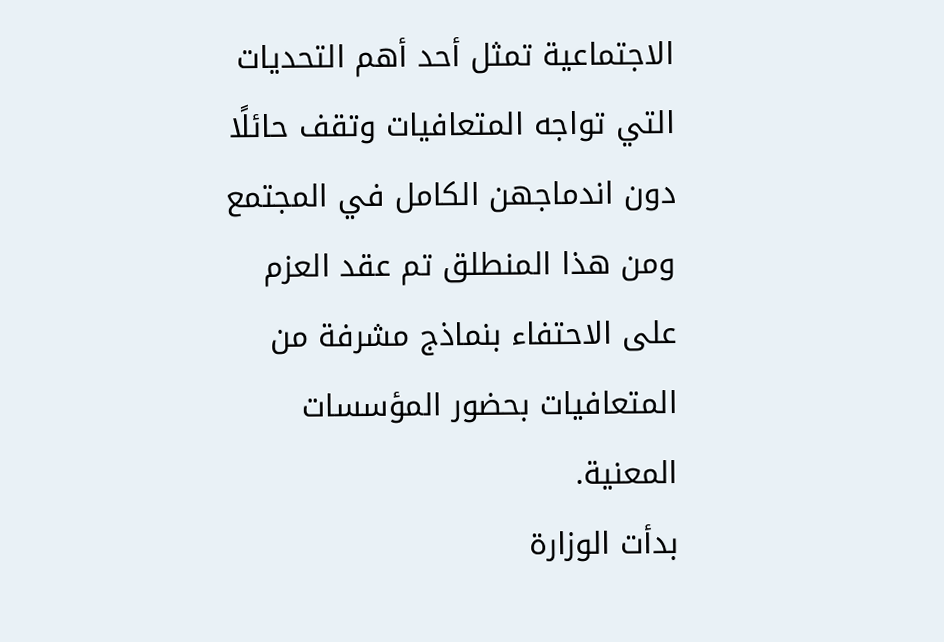الاجتماعية تمثل أحد أهم التحديات التي تواجه المتعافيات وتقف حائلًا دون اندماجهن الكامل في المجتمع ومن هذا المنطلق تم عقد العزم على الاحتفاء بنماذج مشرفة من المتعافيات بحضور المؤسسات المعنية.
بدأت الوزارة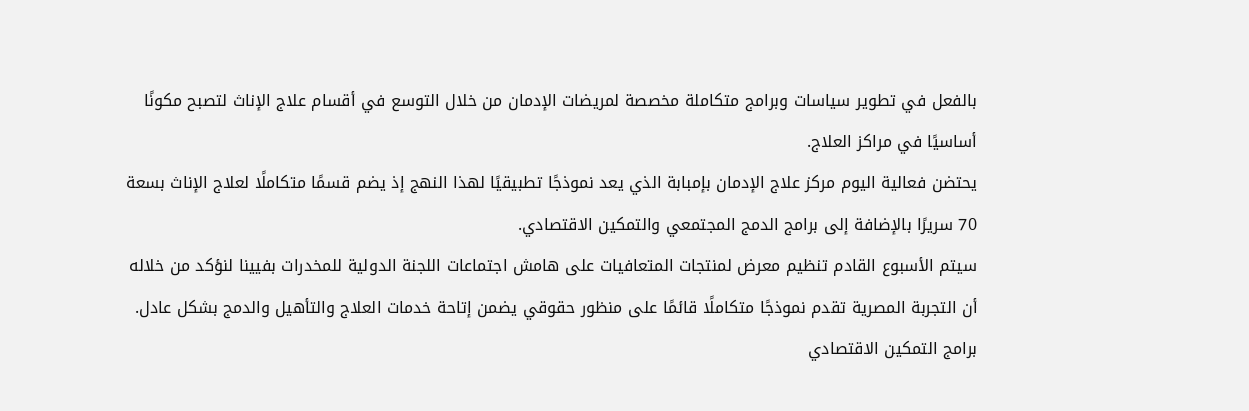بالفعل في تطوير سياسات وبرامج متكاملة مخصصة لمريضات الإدمان من خلال التوسع في أقسام علاج الإناث لتصبح مكونًا أساسيًا في مراكز العلاج.
يحتضن فعالية اليوم مركز علاج الإدمان بإمبابة الذي يعد نموذجًا تطبيقيًا لهذا النهج إذ يضم قسمًا متكاملًا لعلاج الإناث بسعة 70 سريرًا بالإضافة إلى برامج الدمج المجتمعي والتمكين الاقتصادي.
سيتم الأسبوع القادم تنظيم معرض لمنتجات المتعافيات على هامش اجتماعات اللجنة الدولية للمخدرات بفيينا لنؤكد من خلاله أن التجربة المصرية تقدم نموذجًا متكاملًا قائمًا على منظور حقوقي يضمن إتاحة خدمات العلاج والتأهيل والدمج بشكل عادل.
برامج التمكين الاقتصادي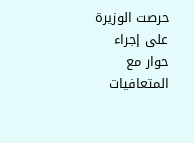حرصت الوزيرة على إجراء حوار مع المتعافيات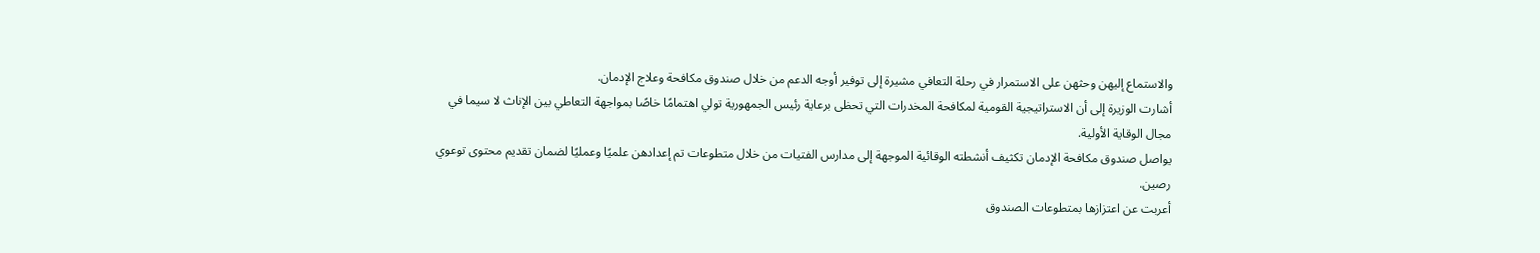والاستماع إليهن وحثهن على الاستمرار في رحلة التعافي مشيرة إلى توفير أوجه الدعم من خلال صندوق مكافحة وعلاج الإدمان.
أشارت الوزيرة إلى أن الاستراتيجية القومية لمكافحة المخدرات التي تحظى برعاية رئيس الجمهورية تولي اهتمامًا خاصًا بمواجهة التعاطي بين الإناث لا سيما في مجال الوقاية الأولية.
يواصل صندوق مكافحة الإدمان تكثيف أنشطته الوقائية الموجهة إلى مدارس الفتيات من خلال متطوعات تم إعدادهن علميًا وعمليًا لضمان تقديم محتوى توعوي رصين.
أعربت عن اعتزازها بمتطوعات الصندوق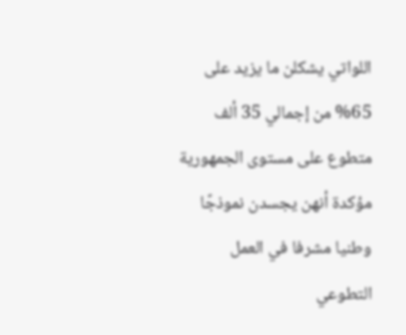اللواتي يشكلن ما يزيد على 65% من إجمالي 35 ألف متطوع على مستوى الجمهورية مؤكدة أنهن يجسدن نموذجًا وطنيا مشرفا في العمل التطوعي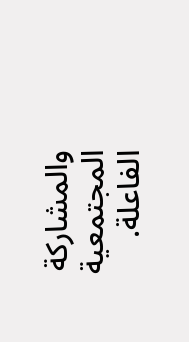والمشاركة المجتمعية الفاعلة.